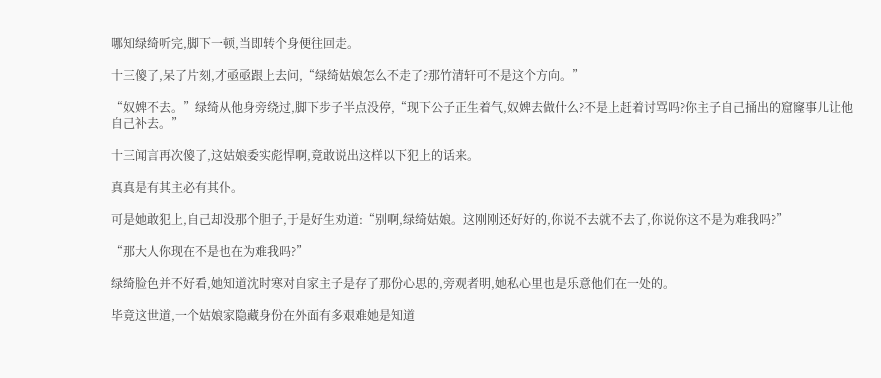哪知绿绮听完,脚下一顿,当即转个身便往回走。

十三傻了,呆了片刻,才亟亟跟上去问,“绿绮姑娘怎么不走了?那竹清轩可不是这个方向。”

“奴婢不去。”绿绮从他身旁绕过,脚下步子半点没停,“现下公子正生着气,奴婢去做什么?不是上赶着讨骂吗?你主子自己捅出的窟窿事儿让他自己补去。”

十三闻言再次傻了,这姑娘委实彪悍啊,竟敢说出这样以下犯上的话来。

真真是有其主必有其仆。

可是她敢犯上,自己却没那个胆子,于是好生劝道:“别啊,绿绮姑娘。这刚刚还好好的,你说不去就不去了,你说你这不是为难我吗?”

“那大人你现在不是也在为难我吗?”

绿绮脸色并不好看,她知道沈时寒对自家主子是存了那份心思的,旁观者明,她私心里也是乐意他们在一处的。

毕竟这世道,一个姑娘家隐藏身份在外面有多艰难她是知道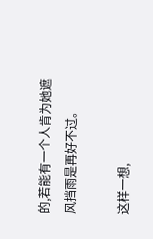的,若能有一个人肯为她遮风挡雨是再好不过。

这样一想,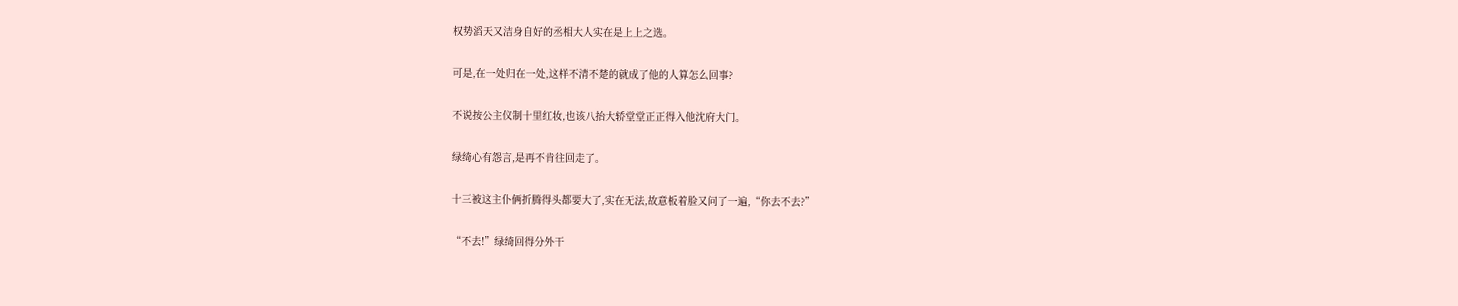权势滔天又洁身自好的丞相大人实在是上上之选。

可是,在一处归在一处,这样不清不楚的就成了他的人算怎么回事?

不说按公主仪制十里红妆,也该八抬大轿堂堂正正得入他沈府大门。

绿绮心有怨言,是再不肯往回走了。

十三被这主仆俩折腾得头都要大了,实在无法,故意板着脸又问了一遍,“你去不去?”

“不去!”绿绮回得分外干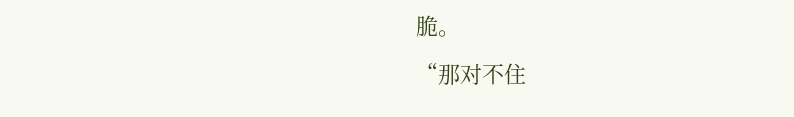脆。

“那对不住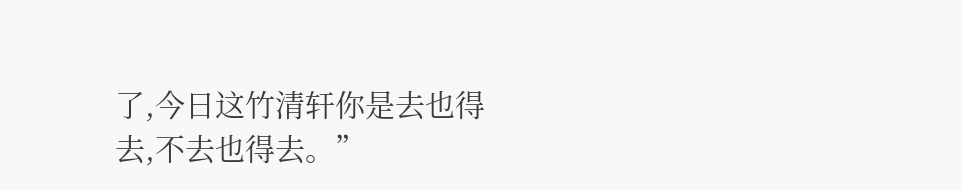了,今日这竹清轩你是去也得去,不去也得去。”